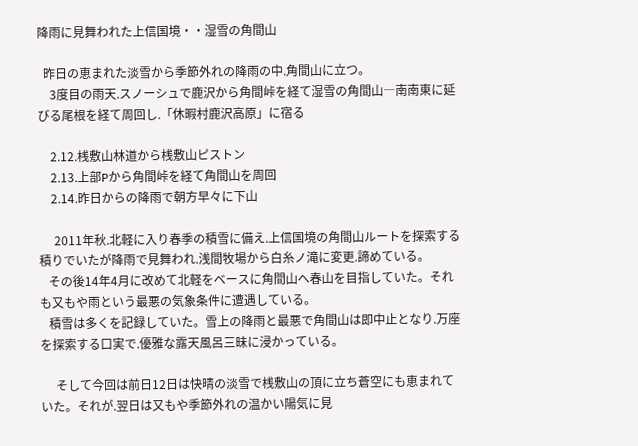降雨に見舞われた上信国境・・湿雪の角間山

  昨日の恵まれた淡雪から季節外れの降雨の中.角間山に立つ。
    3度目の雨天.スノーシュで鹿沢から角間峠を経て湿雪の角間山―南南東に延びる尾根を経て周回し.「休暇村鹿沢高原」に宿る

    2.12.桟敷山林道から桟敷山ピストン
    2.13.上部Pから角間峠を経て角間山を周回
    2.14.昨日からの降雨で朝方早々に下山

     2011年秋.北軽に入り春季の積雪に備え.上信国境の角間山ルートを探索する積りでいたが降雨で見舞われ.浅間牧場から白糸ノ滝に変更.諦めている。
   その後14年4月に改めて北軽をベースに角間山へ春山を目指していた。それも又もや雨という最悪の気象条件に遭遇している。
   積雪は多くを記録していた。雪上の降雨と最悪で角間山は即中止となり.万座を探索する口実で.優雅な露天風呂三昧に浸かっている。

     そして今回は前日12日は快晴の淡雪で桟敷山の頂に立ち蒼空にも恵まれていた。それが.翌日は又もや季節外れの温かい陽気に見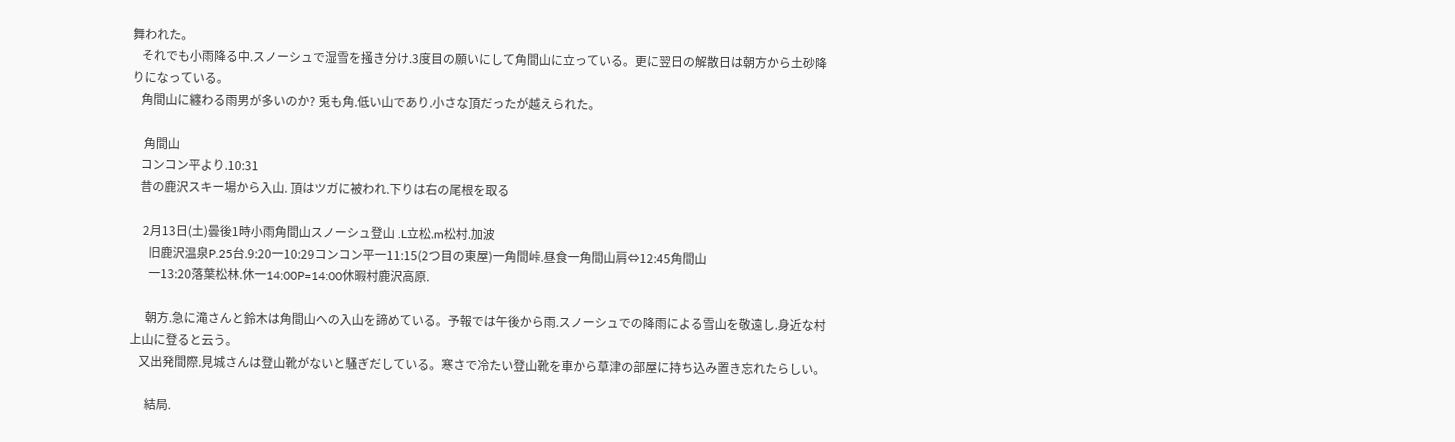舞われた。
   それでも小雨降る中.スノーシュで湿雪を掻き分け.3度目の願いにして角間山に立っている。更に翌日の解散日は朝方から土砂降りになっている。
   角間山に纏わる雨男が多いのか? 兎も角.低い山であり.小さな頂だったが越えられた。

    角間山
   コンコン平より.10:31
   昔の鹿沢スキー場から入山. 頂はツガに被われ.下りは右の尾根を取る

    2月13日(土)曇後1時小雨角間山スノーシュ登山 .L立松.m松村.加波
      旧鹿沢温泉P.25台.9:20一10:29コンコン平一11:15(2つ目の東屋)一角間峠.昼食一角間山肩⇔12:45角間山
      一13:20落葉松林.休一14:00P=14:00休暇村鹿沢高原.

     朝方.急に滝さんと鈴木は角間山への入山を諦めている。予報では午後から雨.スノーシュでの降雨による雪山を敬遠し.身近な村上山に登ると云う。
   又出発間際.見城さんは登山靴がないと騒ぎだしている。寒さで冷たい登山靴を車から草津の部屋に持ち込み置き忘れたらしい。

     結局.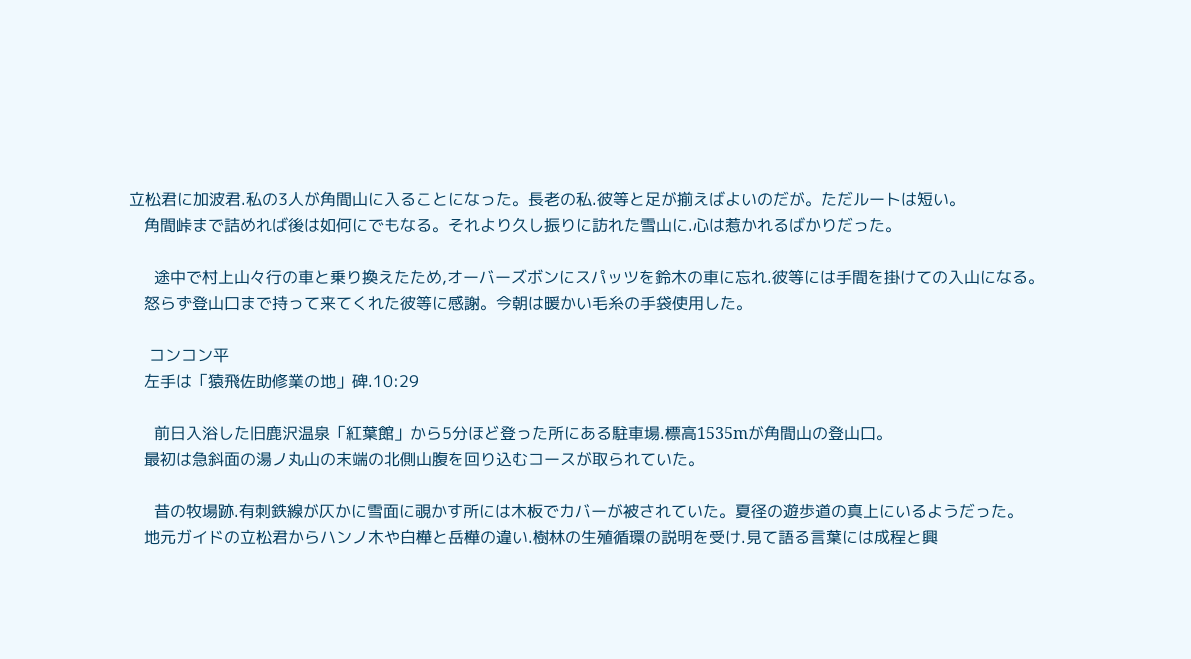立松君に加波君.私の3人が角間山に入ることになった。長老の私.彼等と足が揃えばよいのだが。ただルートは短い。
   角間峠まで詰めれば後は如何にでもなる。それより久し振りに訪れた雪山に.心は惹かれるばかりだった。

     途中で村上山々行の車と乗り換えたため,オーバーズボンにスパッツを鈴木の車に忘れ.彼等には手間を掛けての入山になる。
   怒らず登山口まで持って来てくれた彼等に感謝。今朝は暖かい毛糸の手袋使用した。

    コンコン平
   左手は「猿飛佐助修業の地」碑.10:29

     前日入浴した旧鹿沢温泉「紅葉館」から5分ほど登った所にある駐車場.標高1535mが角間山の登山口。
   最初は急斜面の湯ノ丸山の末端の北側山腹を回り込むコースが取られていた。

     昔の牧場跡.有刺鉄線が仄かに雪面に覗かす所には木板でカバーが被されていた。夏径の遊歩道の真上にいるようだった。
   地元ガイドの立松君からハンノ木や白樺と岳樺の違い.樹林の生殖循環の説明を受け.見て語る言葉には成程と興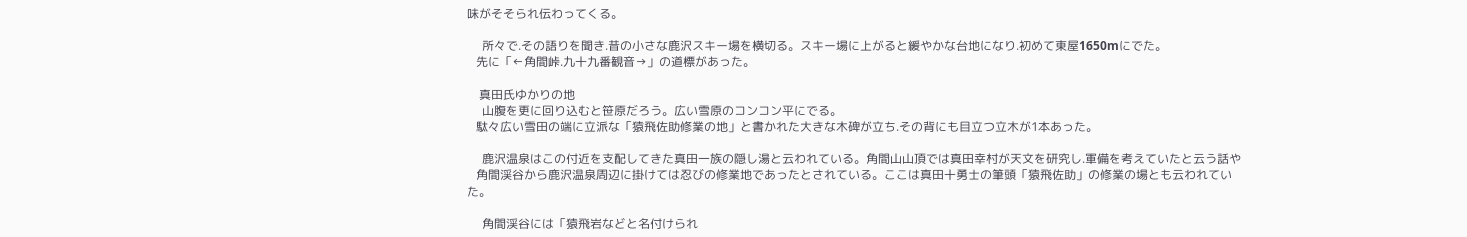味がそそられ伝わってくる。

     所々で.その語りを聞き.昔の小さな鹿沢スキー場を横切る。スキー場に上がると緩やかな台地になり.初めて東屋1650mにでた。
   先に「←角間峠.九十九番観音→」の道標があった。

    真田氏ゆかりの地
     山腹を更に回り込むと笹原だろう。広い雪原のコンコン平にでる。
   駄々広い雪田の端に立派な「猿飛佐助修業の地」と書かれた大きな木碑が立ち.その背にも目立つ立木が1本あった。

     鹿沢温泉はこの付近を支配してきた真田一族の隠し湯と云われている。角間山山頂では真田幸村が天文を研究し.軍備を考えていたと云う話や
   角間渓谷から鹿沢温泉周辺に掛けては忍びの修業地であったとされている。ここは真田十勇士の筆頭「猿飛佐助」の修業の場とも云われていた。

     角間渓谷には「猿飛岩などと名付けられ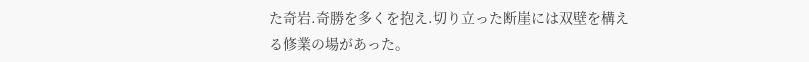た奇岩.奇勝を多くを抱え.切り立った断崖には双壁を構える修業の場があった。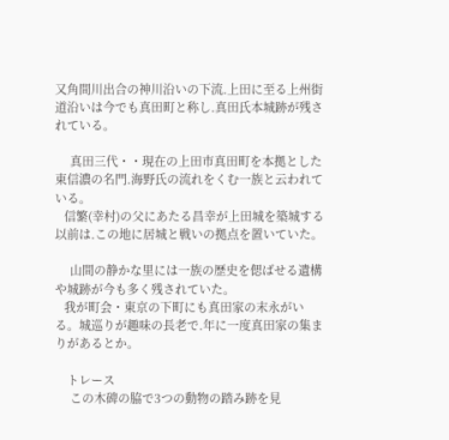又角間川出合の神川沿いの下流.上田に至る上州街道沿いは今でも真田町と称し.真田氏本城跡が残されている。

     真田三代・・現在の上田市真田町を本拠とした東信濃の名門.海野氏の流れをくむ一族と云われている。
   信繁(幸村)の父にあたる昌幸が上田城を築城する以前は.この地に居城と戦いの拠点を置いていた。

     山間の静かな里には一族の歴史を偲ばせる遺構や城跡が今も多く残されていた。
   我が町会・東京の下町にも真田家の末永がいる。城巡りが趣味の長老で.年に一度真田家の集まりがあるとか。

    トレース
     この木碑の脇で3つの動物の踏み跡を見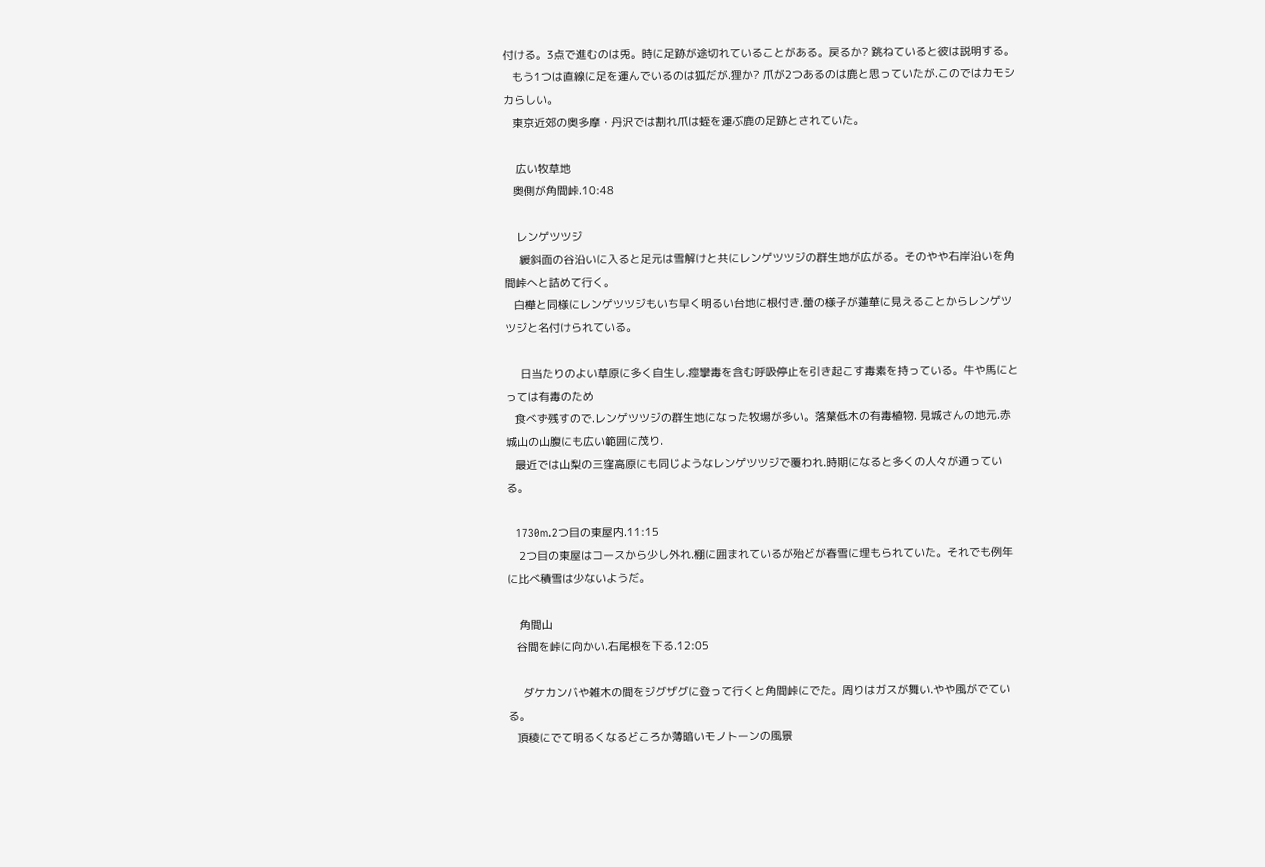付ける。3点で進むのは兎。時に足跡が途切れていることがある。戻るか? 跳ねていると彼は説明する。
   もう1つは直線に足を運んでいるのは狐だが.狸か? 爪が2つあるのは鹿と思っていたが.このではカモシカらしい。
   東京近郊の奥多摩・丹沢では割れ爪は蛭を運ぶ鹿の足跡とされていた。

    広い牧草地
   奥側が角間峠.10:48

    レンゲツツジ
     緩斜面の谷沿いに入ると足元は雪解けと共にレンゲツツジの群生地が広がる。そのやや右岸沿いを角間峠へと詰めて行く。
   白樺と同様にレンゲツツジもいち早く明るい台地に根付き.蕾の様子が蓮華に見えることからレンゲツツジと名付けられている。

     日当たりのよい草原に多く自生し.痙攣毒を含む呼吸停止を引き起こす毒素を持っている。牛や馬にとっては有毒のため
   食べず残すので.レンゲツツジの群生地になった牧場が多い。落葉低木の有毒植物. 見城さんの地元.赤城山の山腹にも広い範囲に茂り.
   最近では山梨の三窪高原にも同じようなレンゲツツジで覆われ.時期になると多くの人々が通っている。

   1730m.2つ目の東屋内.11:15
    2つ目の東屋はコースから少し外れ.棚に囲まれているが殆どが春雪に埋もられていた。それでも例年に比べ積雪は少ないようだ。

    角間山
   谷間を峠に向かい.右尾根を下る.12:05

     ダケカンバや雑木の間をジグザグに登って行くと角間峠にでた。周りはガスが舞い.やや風がでている。
   頂稜にでて明るくなるどころか薄暗いモノトーンの風景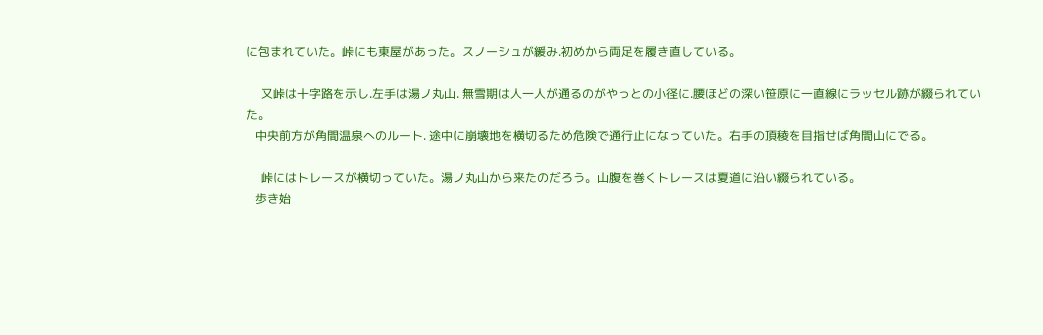に包まれていた。峠にも東屋があった。スノーシュが緩み.初めから両足を履き直している。

     又峠は十字路を示し.左手は湯ノ丸山. 無雪期は人一人が通るのがやっとの小径に.腰ほどの深い笹原に一直線にラッセル跡が綴られていた。
   中央前方が角間温泉へのルート. 途中に崩壊地を横切るため危険で通行止になっていた。右手の頂稜を目指せば角間山にでる。

     峠にはトレースが横切っていた。湯ノ丸山から来たのだろう。山腹を巻くトレースは夏道に沿い綴られている。
   歩き始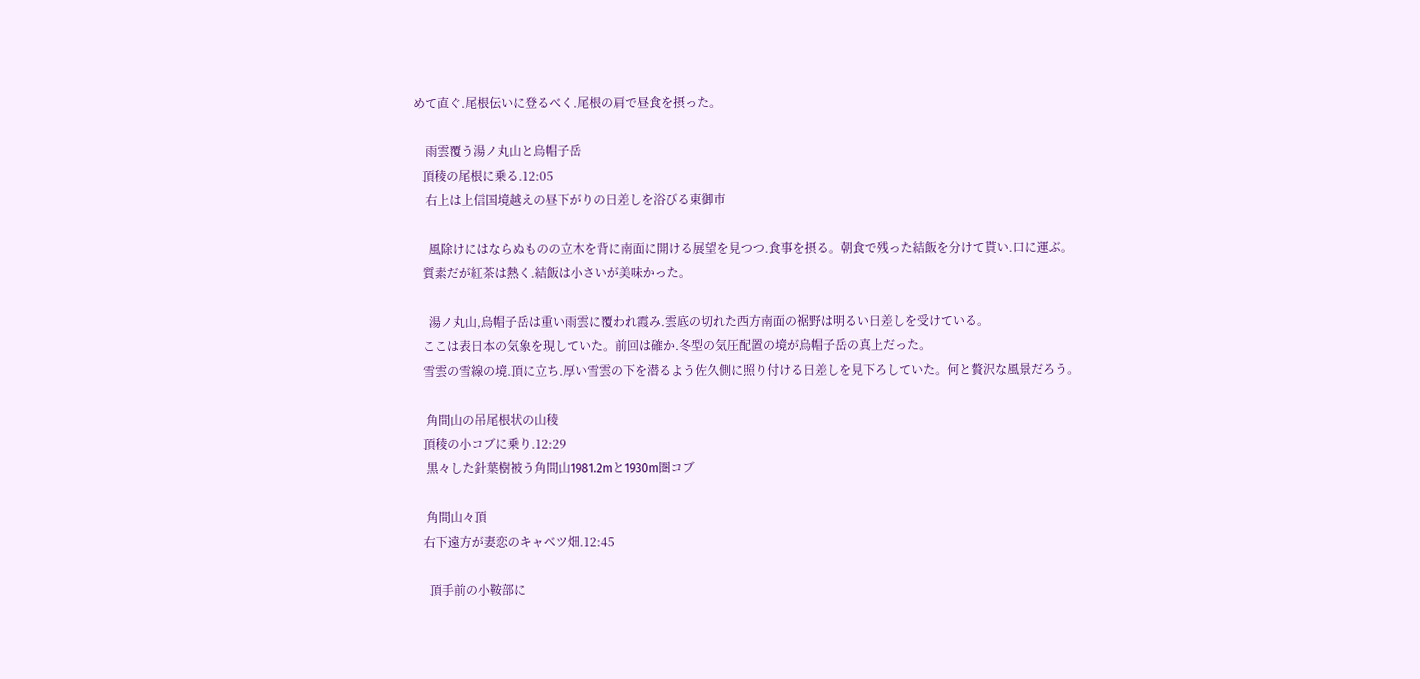めて直ぐ.尾根伝いに登るべく.尾根の肩で昼食を摂った。

    雨雲覆う湯ノ丸山と烏帽子岳
   頂稜の尾根に乗る.12:05
    右上は上信国境越えの昼下がりの日差しを浴びる東御市

     風除けにはならぬものの立木を背に南面に開ける展望を見つつ.食事を摂る。朝食で残った結飯を分けて貰い.口に運ぶ。
   質素だが紅茶は熱く.結飯は小さいが美味かった。

     湯ノ丸山,烏帽子岳は重い雨雲に覆われ霞み.雲底の切れた西方南面の裾野は明るい日差しを受けている。
   ここは表日本の気象を現していた。前回は確か.冬型の気圧配置の境が烏帽子岳の真上だった。
   雪雲の雪線の境.頂に立ち.厚い雪雲の下を潜るよう佐久側に照り付ける日差しを見下ろしていた。何と贅沢な風景だろう。

    角間山の吊尾根状の山稜
   頂稜の小コブに乗り.12:29
    黒々した針葉樹被う角間山1981.2mと1930m圏コブ

    角間山々頂
   右下遠方が妻恋のキャベツ畑.12:45

     頂手前の小鞍部に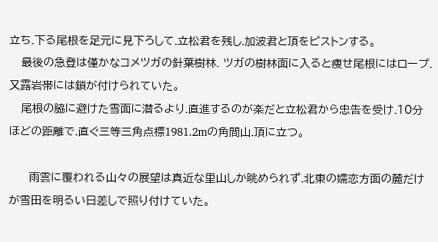立ち.下る尾根を足元に見下ろして.立松君を残し.加波君と頂をピストンする。
   最後の急登は僅かなコメツガの針葉樹林. ツガの樹林面に入ると痩せ尾根にはロープ.又露岩帯には鎖が付けられていた。
   尾根の脇に避けた雪面に潜るより.直進するのが楽だと立松君から忠告を受け.10分ほどの距離で.直ぐ三等三角点標1981.2mの角間山.頂に立つ。

     雨雲に覆われる山々の展望は真近な里山しか眺められず.北東の嬬恋方面の麓だけが雪田を明るい日差しで照り付けていた。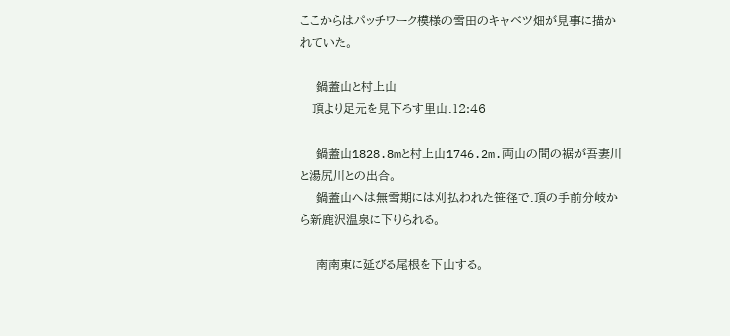ここからはパッチワーク模様の雪田のキャベツ畑が見事に描かれていた。

    鍋蓋山と村上山
   頂より足元を見下ろす里山.12:46

    鍋蓋山1828.8mと村上山1746.2m.両山の間の裾が吾妻川と湯尻川との出合。
    鍋蓋山へは無雪期には刈払われた笹径で.頂の手前分岐から新鹿沢温泉に下りられる。

    南南東に延びる尾根を下山する。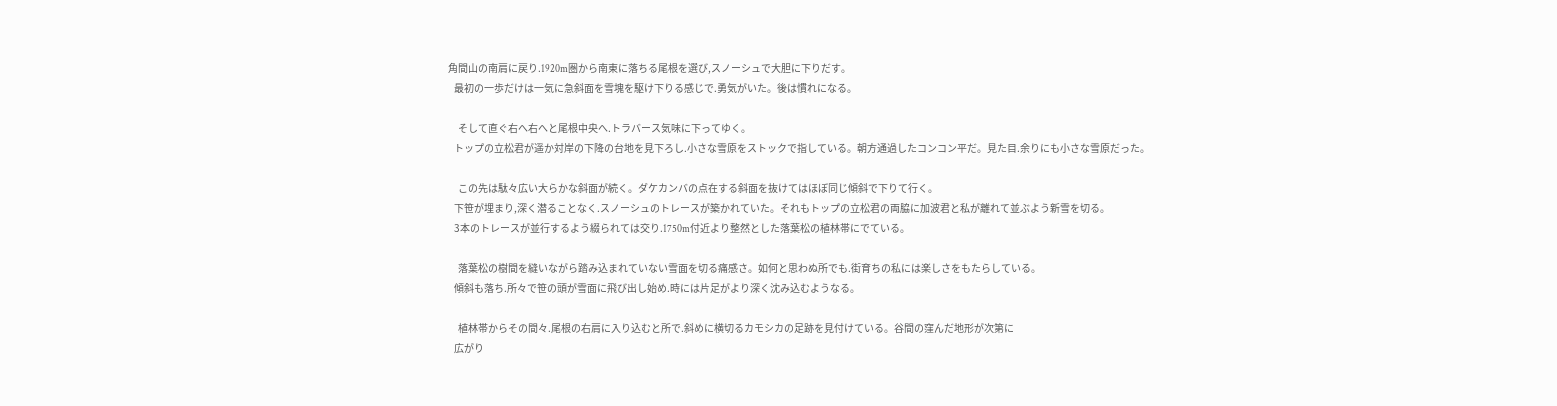角間山の南肩に戻り.1920m圏から南東に落ちる尾根を選び,スノーシュで大胆に下りだす。
   最初の一歩だけは一気に急斜面を雪塊を駆け下りる感じで.勇気がいた。後は慣れになる。

     そして直ぐ右へ右へと尾根中央へ.トラバース気味に下ってゆく。
   トップの立松君が遥か対岸の下降の台地を見下ろし.小さな雪原をストックで指している。朝方通過したコンコン平だ。見た目.余りにも小さな雪原だった。

     この先は駄々広い大らかな斜面が続く。ダケカンバの点在する斜面を抜けてはほぼ同じ傾斜で下りて行く。
   下笹が埋まり,深く潜ることなく.スノーシュのトレースが築かれていた。それもトップの立松君の両脇に加波君と私が離れて並ぶよう新雪を切る。
   3本のトレースが並行するよう綴られては交り.1750m付近より整然とした落葉松の植林帯にでている。

     落葉松の樹間を縫いながら踏み込まれていない雪面を切る痛感さ。如何と思わぬ所でも.街育ちの私には楽しさをもたらしている。
   傾斜も落ち.所々で笹の頭が雪面に飛び出し始め.時には片足がより深く沈み込むようなる。

     植林帯からその間々.尾根の右肩に入り込むと所で.斜めに横切るカモシカの足跡を見付けている。谷間の窪んだ地形が次第に
   広がり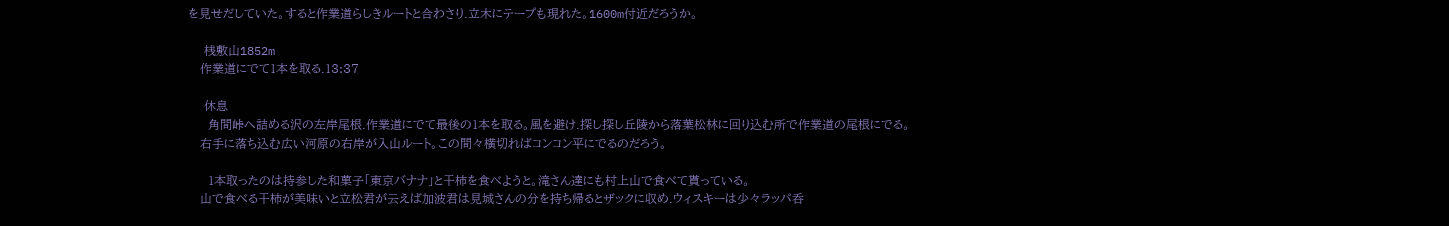を見せだしていた。すると作業道らしきルートと合わさり.立木にテープも現れた。1600m付近だろうか。

    桟敷山1852m
   作業道にでて1本を取る.13:37

    休息
     角間峠へ詰める沢の左岸尾根.作業道にでて最後の1本を取る。風を避け.探し探し丘陵から落葉松林に回り込む所で作業道の尾根にでる。
   右手に落ち込む広い河原の右岸が入山ルート。この間々横切ればコンコン平にでるのだろう。

     1本取ったのは持参した和菓子「東京バナナ」と干柿を食べようと。滝さん達にも村上山で食べて貰っている。
   山で食べる干柿が美味いと立松君が云えば加波君は見城さんの分を持ち帰るとザックに収め.ウィスキーは少々ラッパ呑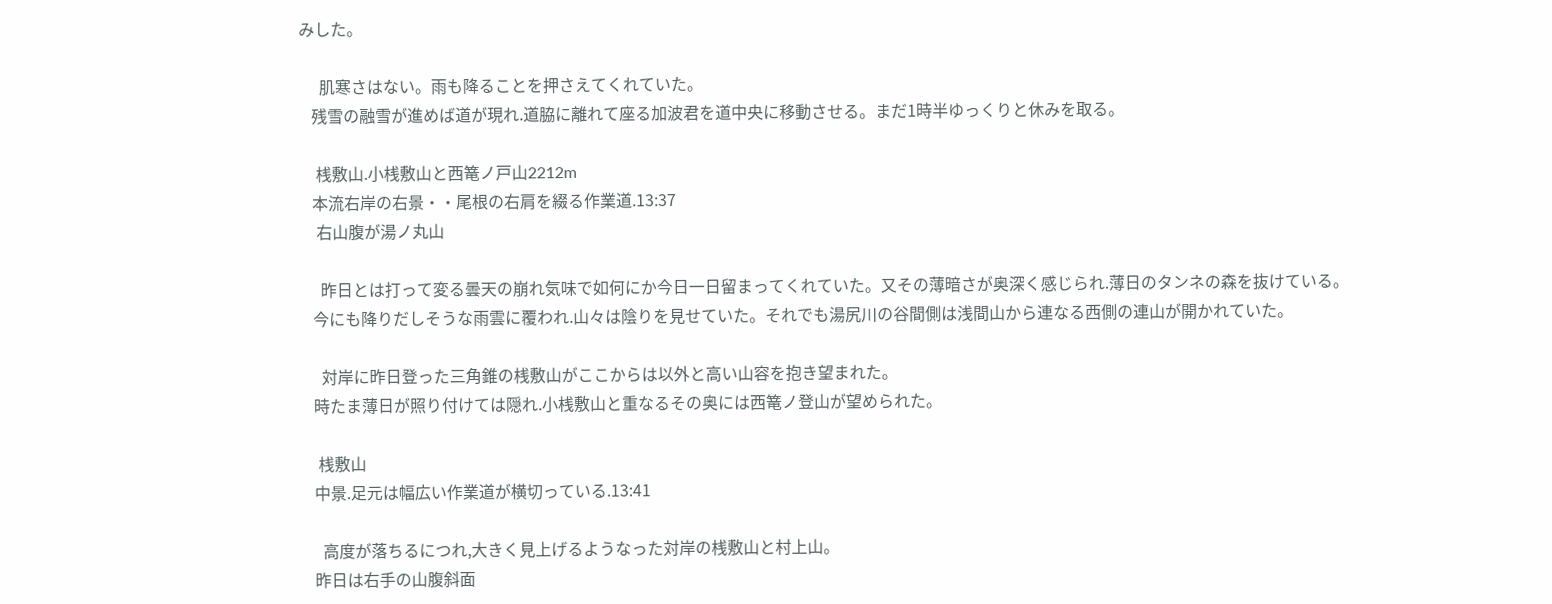みした。

     肌寒さはない。雨も降ることを押さえてくれていた。
   残雪の融雪が進めば道が現れ.道脇に離れて座る加波君を道中央に移動させる。まだ1時半ゆっくりと休みを取る。

    桟敷山.小桟敷山と西篭ノ戸山2212m
   本流右岸の右景・・尾根の右肩を綴る作業道.13:37
    右山腹が湯ノ丸山

     昨日とは打って変る曇天の崩れ気味で如何にか今日一日留まってくれていた。又その薄暗さが奥深く感じられ.薄日のタンネの森を抜けている。
   今にも降りだしそうな雨雲に覆われ.山々は陰りを見せていた。それでも湯尻川の谷間側は浅間山から連なる西側の連山が開かれていた。

     対岸に昨日登った三角錐の桟敷山がここからは以外と高い山容を抱き望まれた。
   時たま薄日が照り付けては隠れ.小桟敷山と重なるその奥には西篭ノ登山が望められた。

    桟敷山
   中景.足元は幅広い作業道が横切っている.13:41

     高度が落ちるにつれ,大きく見上げるようなった対岸の桟敷山と村上山。
   昨日は右手の山腹斜面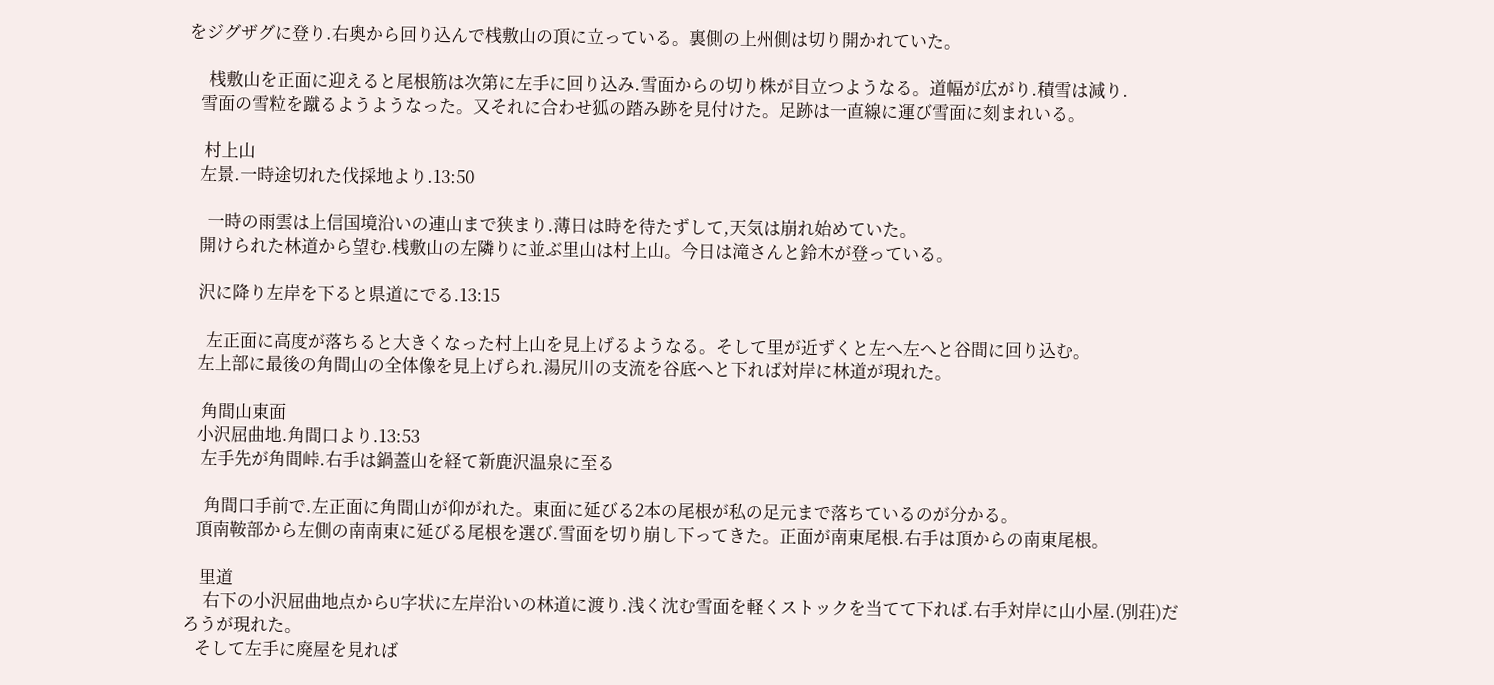をジグザグに登り.右奥から回り込んで桟敷山の頂に立っている。裏側の上州側は切り開かれていた。

     桟敷山を正面に迎えると尾根筋は次第に左手に回り込み.雪面からの切り株が目立つようなる。道幅が広がり.積雪は減り.
   雪面の雪粒を蹴るようようなった。又それに合わせ狐の踏み跡を見付けた。足跡は一直線に運び雪面に刻まれいる。

    村上山
   左景.一時途切れた伐採地より.13:50

     一時の雨雲は上信国境沿いの連山まで狭まり.薄日は時を待たずして,天気は崩れ始めていた。
   開けられた林道から望む.桟敷山の左隣りに並ぶ里山は村上山。今日は滝さんと鈴木が登っている。

   沢に降り左岸を下ると県道にでる.13:15

     左正面に高度が落ちると大きくなった村上山を見上げるようなる。そして里が近ずくと左へ左へと谷間に回り込む。
   左上部に最後の角間山の全体像を見上げられ.湯尻川の支流を谷底へと下れば対岸に林道が現れた。

    角間山東面
   小沢屈曲地.角間口より.13:53
    左手先が角間峠.右手は鍋蓋山を経て新鹿沢温泉に至る

     角間口手前で.左正面に角間山が仰がれた。東面に延びる2本の尾根が私の足元まで落ちているのが分かる。
   頂南鞍部から左側の南南東に延びる尾根を選び.雪面を切り崩し下ってきた。正面が南東尾根.右手は頂からの南東尾根。

    里道
     右下の小沢屈曲地点からU字状に左岸沿いの林道に渡り.浅く沈む雪面を軽くストックを当てて下れば.右手対岸に山小屋.(別荘)だろうが現れた。
   そして左手に廃屋を見れば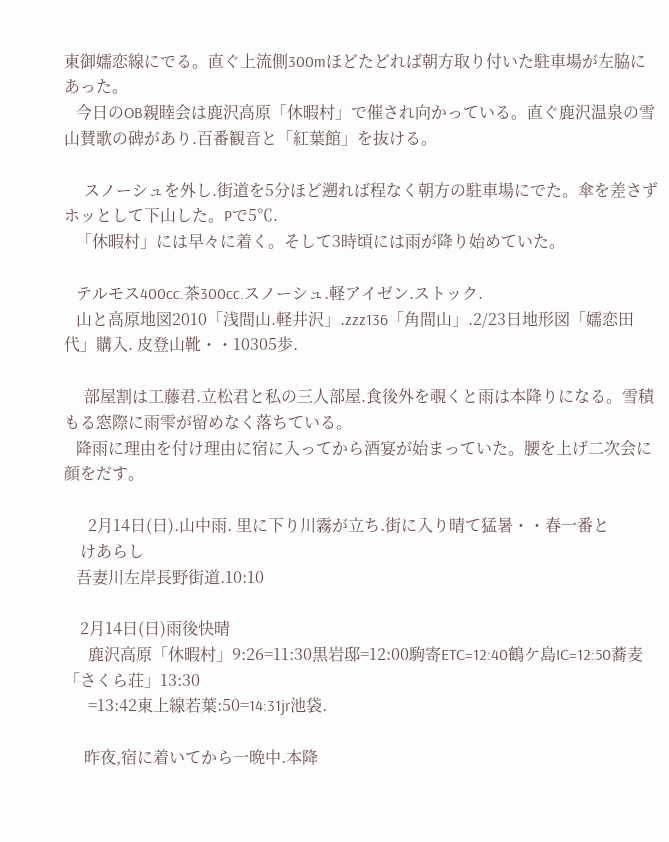東御嬬恋線にでる。直ぐ上流側300mほどたどれば朝方取り付いた駐車場が左脇にあった。
   今日のOB親睦会は鹿沢高原「休暇村」で催され向かっている。直ぐ鹿沢温泉の雪山賛歌の碑があり.百番観音と「紅葉館」を抜ける。

     スノーシュを外し.街道を5分ほど遡れば程なく朝方の駐車場にでた。傘を差さずホッとして下山した。Pで5℃.
   「休暇村」には早々に着く。そして3時頃には雨が降り始めていた。

   テルモス400cc.茶300cc.スノーシュ.軽アイゼン.ストック.
   山と高原地図2010「浅間山.軽井沢」.zzz136「角間山」.2/23日地形図「嬬恋田代」購入. 皮登山靴・・10305歩.

     部屋割は工藤君.立松君と私の三人部屋.食後外を覗くと雨は本降りになる。雪積もる窓際に雨雫が留めなく落ちている。
   降雨に理由を付け理由に宿に入ってから酒宴が始まっていた。腰を上げ二次会に顔をだす。

      2月14日(日).山中雨. 里に下り川霧が立ち.街に入り晴て猛暑・・春一番と
    けあらし
   吾妻川左岸長野街道.10:10

    2月14日(日)雨後快晴
      鹿沢高原「休暇村」9:26=11:30黒岩邸=12:00駒寄ETC=12:40鶴ケ島IC=12:50蕎麦「さくら荘」13:30
      =13:42東上線若葉:50=14:31jr池袋.

     昨夜,宿に着いてから一晩中.本降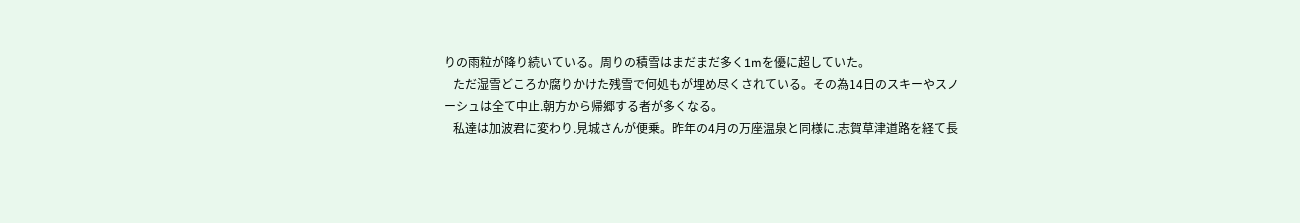りの雨粒が降り続いている。周りの積雪はまだまだ多く1mを優に超していた。
   ただ湿雪どころか腐りかけた残雪で何処もが埋め尽くされている。その為14日のスキーやスノーシュは全て中止.朝方から帰郷する者が多くなる。
   私達は加波君に変わり.見城さんが便乗。昨年の4月の万座温泉と同様に.志賀草津道路を経て長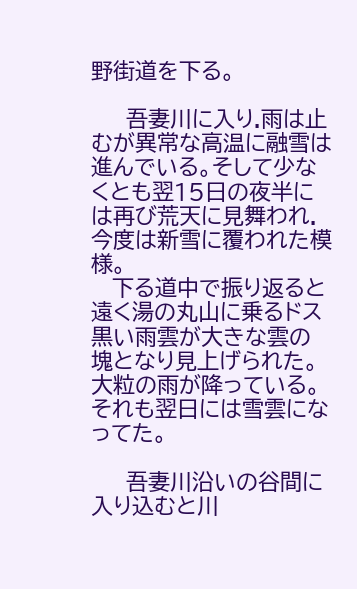野街道を下る。

     吾妻川に入り.雨は止むが異常な高温に融雪は進んでいる。そして少なくとも翌15日の夜半には再び荒天に見舞われ.今度は新雪に覆われた模様。
   下る道中で振り返ると遠く湯の丸山に乗るドス黒い雨雲が大きな雲の塊となり見上げられた。大粒の雨が降っている。それも翌日には雪雲になってた。

     吾妻川沿いの谷間に入り込むと川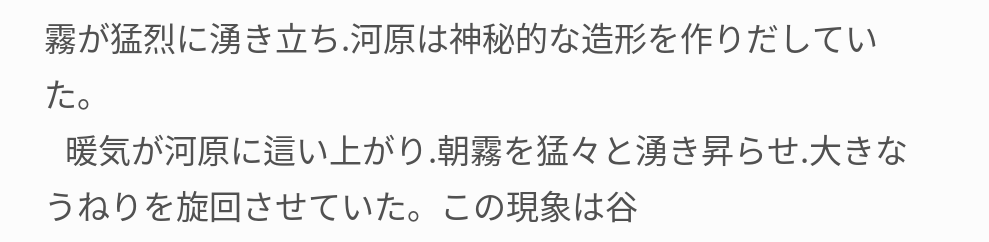霧が猛烈に湧き立ち.河原は神秘的な造形を作りだしていた。
   暖気が河原に這い上がり.朝霧を猛々と湧き昇らせ.大きなうねりを旋回させていた。この現象は谷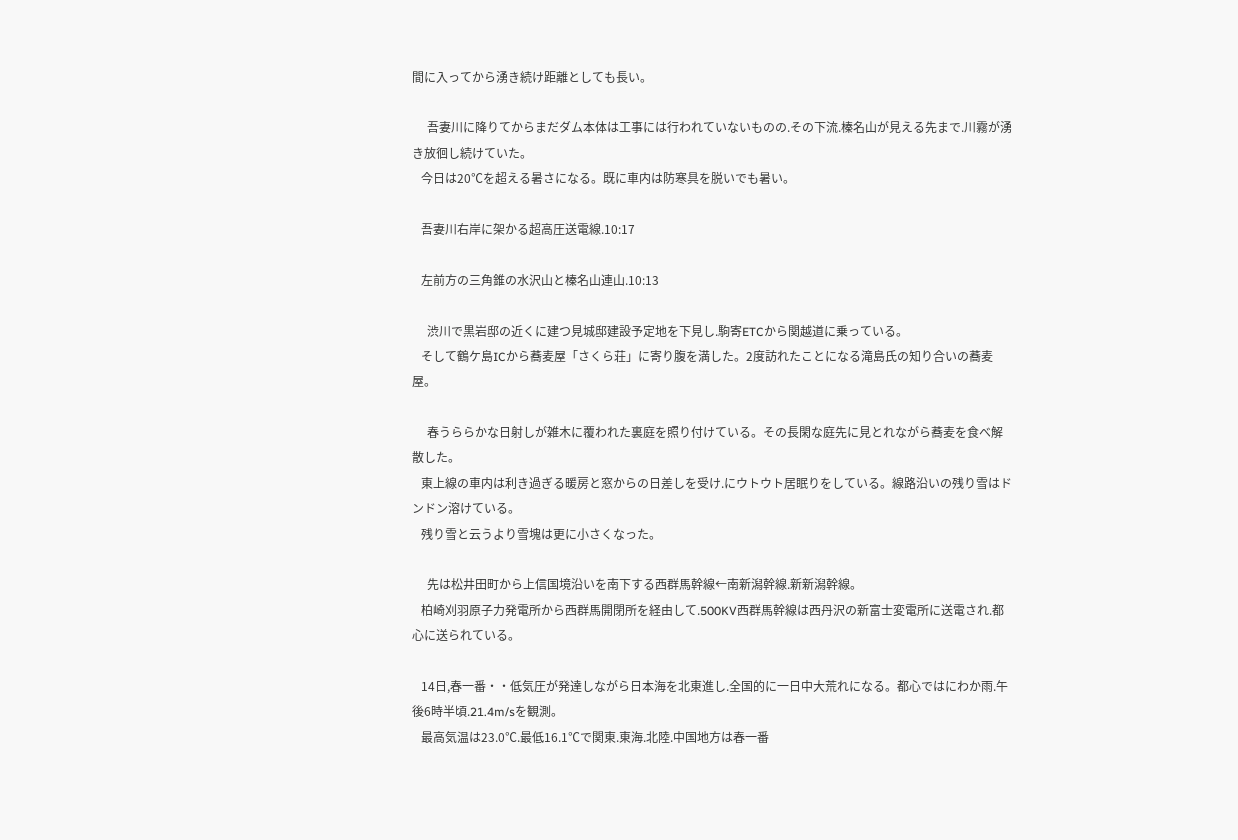間に入ってから湧き続け距離としても長い。

     吾妻川に降りてからまだダム本体は工事には行われていないものの.その下流.榛名山が見える先まで.川霧が湧き放徊し続けていた。
   今日は20℃を超える暑さになる。既に車内は防寒具を脱いでも暑い。

   吾妻川右岸に架かる超高圧送電線.10:17

   左前方の三角錐の水沢山と榛名山連山.10:13

     渋川で黒岩邸の近くに建つ見城邸建設予定地を下見し.駒寄ETCから関越道に乗っている。
   そして鶴ケ島ICから蕎麦屋「さくら荘」に寄り腹を満した。2度訪れたことになる滝島氏の知り合いの蕎麦屋。

     春うららかな日射しが雑木に覆われた裏庭を照り付けている。その長閑な庭先に見とれながら蕎麦を食べ解散した。
   東上線の車内は利き過ぎる暖房と窓からの日差しを受け.にウトウト居眠りをしている。線路沿いの残り雪はドンドン溶けている。
   残り雪と云うより雪塊は更に小さくなった。

     先は松井田町から上信国境沿いを南下する西群馬幹線←南新潟幹線.新新潟幹線。
   柏崎刈羽原子力発電所から西群馬開閉所を経由して.500KV西群馬幹線は西丹沢の新富士変電所に送電され.都心に送られている。

   14日,春一番・・低気圧が発達しながら日本海を北東進し.全国的に一日中大荒れになる。都心ではにわか雨.午後6時半頃.21.4m/sを観測。
   最高気温は23.0℃.最低16.1℃で関東.東海.北陸.中国地方は春一番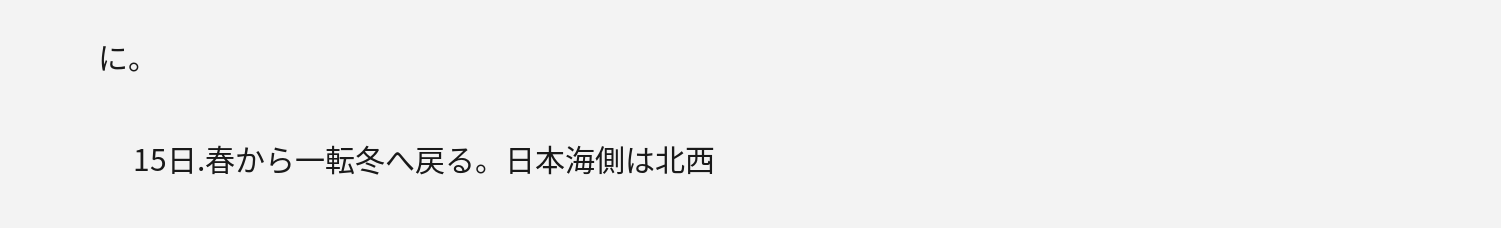に。

     15日.春から一転冬へ戻る。日本海側は北西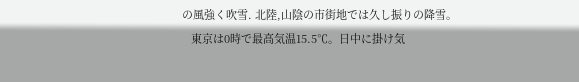の風強く吹雪. 北陸,山陰の市街地では久し振りの降雪。
   東京は0時で最高気温15.5℃。日中に掛け気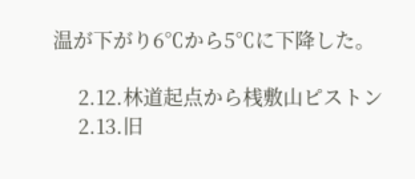温が下がり6℃から5℃に下降した。

     2.12.林道起点から桟敷山ピストン
     2.13.旧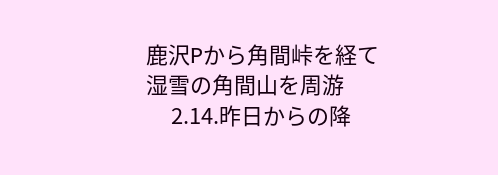鹿沢Pから角間峠を経て湿雪の角間山を周游
     2.14.昨日からの降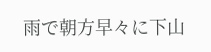雨で朝方早々に下山